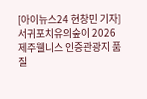[아이뉴스24 현창민 기자] 서귀포치유의숲이 2026 제주웰니스 인증관광지 품질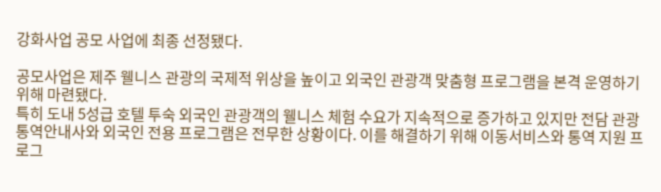강화사업 공모 사업에 최종 선정됐다.

공모사업은 제주 웰니스 관광의 국제적 위상을 높이고 외국인 관광객 맞춤형 프로그램을 본격 운영하기 위해 마련됐다.
특히 도내 5성급 호텔 투숙 외국인 관광객의 웰니스 체험 수요가 지속적으로 증가하고 있지만 전담 관광통역안내사와 외국인 전용 프로그램은 전무한 상황이다. 이를 해결하기 위해 이동서비스와 통역 지원 프로그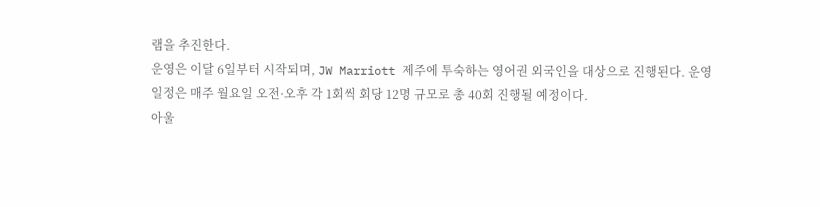램을 추진한다.
운영은 이달 6일부터 시작되며, JW Marriott 제주에 투숙하는 영어권 외국인을 대상으로 진행된다. 운영 일정은 매주 월요일 오전·오후 각 1회씩 회당 12명 규모로 총 40회 진행될 예정이다.
아울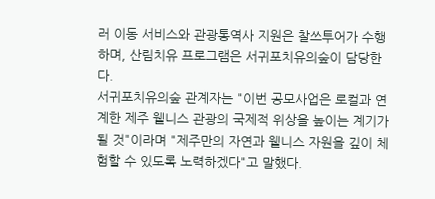러 이동 서비스와 관광통역사 지원은 찰쓰투어가 수행하며, 산림치유 프로그램은 서귀포치유의숲이 담당한다.
서귀포치유의숲 관계자는 "이번 공모사업은 로컬과 연계한 제주 웰니스 관광의 국제적 위상을 높이는 계기가 될 것"이라며 "제주만의 자연과 웰니스 자원을 깊이 체험할 수 있도록 노력하겠다"고 말했다.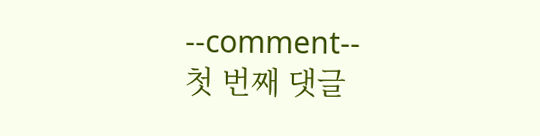--comment--
첫 번째 댓글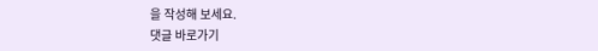을 작성해 보세요.
댓글 바로가기